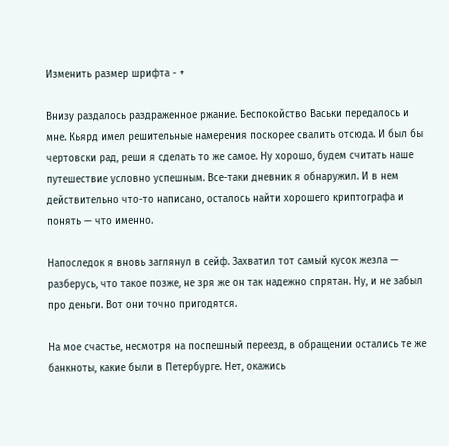Изменить размер шрифта - +

Внизу раздалось раздраженное ржание. Беспокойство Васьки передалось и мне. Кьярд имел решительные намерения поскорее свалить отсюда. И был бы чертовски рад, реши я сделать то же самое. Ну хорошо, будем считать наше путешествие условно успешным. Все-таки дневник я обнаружил. И в нем действительно что-то написано, осталось найти хорошего криптографа и понять — что именно.

Напоследок я вновь заглянул в сейф. Захватил тот самый кусок жезла — разберусь, что такое позже, не зря же он так надежно спрятан. Ну, и не забыл про деньги. Вот они точно пригодятся.

На мое счастье, несмотря на поспешный переезд, в обращении остались те же банкноты, какие были в Петербурге. Нет, окажись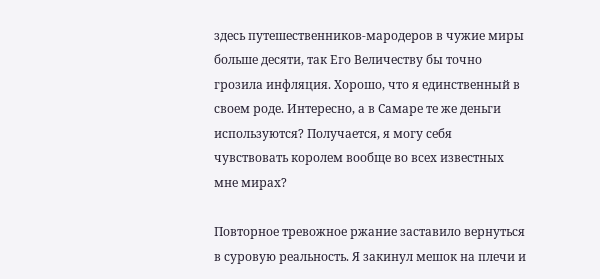здесь путешественников-мародеров в чужие миры больше десяти, так Его Величеству бы точно грозила инфляция. Хорошо, что я единственный в своем роде. Интересно, а в Самаре те же деньги используются? Получается, я могу себя чувствовать королем вообще во всех известных мне мирах?

Повторное тревожное ржание заставило вернуться в суровую реальность. Я закинул мешок на плечи и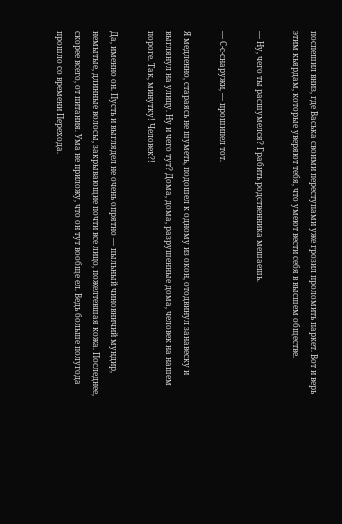поспешил вниз, где Васька своими переступами уже грозил проломить паркет. Вот и верь этим кьярдам, которые уверяют тебя, что умеют вести себя в высшем обществе.

— Ну, чего ты расшумелся? Грабить родственника мешаешь.

— С-с-снаружи, — прошипел тот.

Я медленно, стараясь не шуметь, подошел к одному из окон, отодвинул занавеску и выглянул на улицу. Ну и чего тут? Дома, дома, разрушенные дома, человек на нашем пороге. Так, минутку! Человек?!

Да, именно он. Пусть и выглядел не очень опрятно — пыльный чиновничий мундир, немытые, длинные волосы, закрывающие почти все лицо, пожелтевшая кожа. Последнее, скорее всего, от питания. Ума не приложу, что он тут вообще ел. Ведь больше полугода прошло со времени Перехода.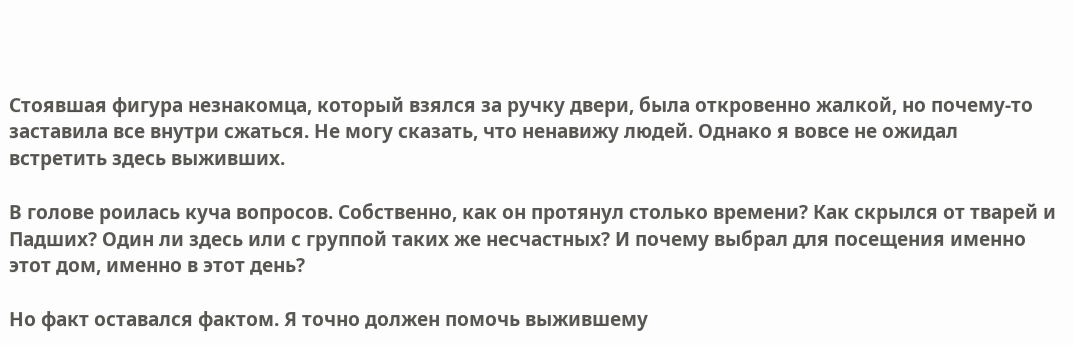Стоявшая фигура незнакомца, который взялся за ручку двери, была откровенно жалкой, но почему-то заставила все внутри сжаться. Не могу сказать, что ненавижу людей. Однако я вовсе не ожидал встретить здесь выживших.

В голове роилась куча вопросов. Собственно, как он протянул столько времени? Как скрылся от тварей и Падших? Один ли здесь или с группой таких же несчастных? И почему выбрал для посещения именно этот дом, именно в этот день?

Но факт оставался фактом. Я точно должен помочь выжившему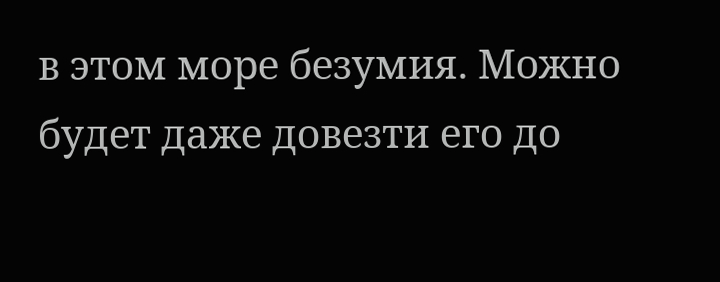в этом море безумия. Можно будет даже довезти его до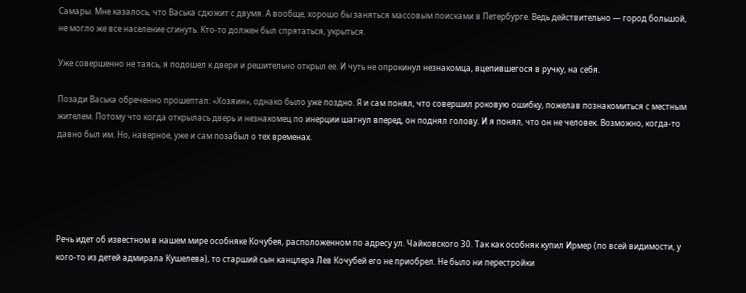Самары. Мне казалось, что Васька сдюжит с двумя. А вообще, хорошо бы заняться массовым поисками в Петербурге. Ведь действительно — город большой, не могло же все население сгинуть. Кто-то должен был спрятаться, укрыться.

Уже совершенно не таясь, я подошел к двери и решительно открыл ее. И чуть не опрокинул незнакомца, вцепившегося в ручку, на себя.

Позади Васька обреченно прошептал: «Хозяин», однако было уже поздно. Я и сам понял, что совершил роковую ошибку, пожелав познакомиться с местным жителем. Потому что когда открылась дверь и незнакомец по инерции шагнул вперед, он поднял голову. И я понял, что он не человек. Возможно, когда-то давно был им. Но, наверное, уже и сам позабыл о тех временах.





Речь идет об известном в нашем мире особняке Кочубея, расположенном по адресу ул. Чайковского 30. Так как особняк купил Ирмер (по всей видимости, у кого-то из детей адмирала Кушелева), то старший сын канцлера Лев Кочубей его не приобрел. Не было ни перестройки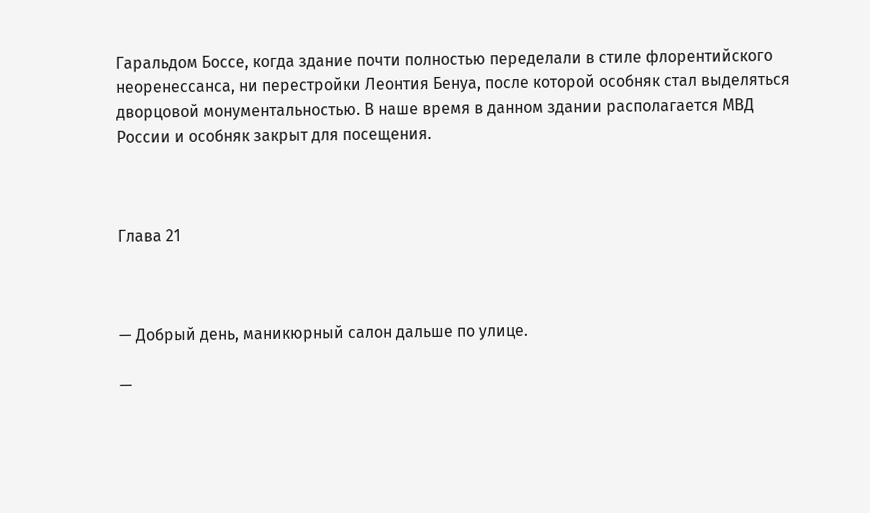Гаральдом Боссе, когда здание почти полностью переделали в стиле флорентийского неоренессанса, ни перестройки Леонтия Бенуа, после которой особняк стал выделяться дворцовой монументальностью. В наше время в данном здании располагается МВД России и особняк закрыт для посещения.



Глава 21



— Добрый день, маникюрный салон дальше по улице.

—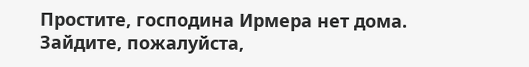Простите, господина Ирмера нет дома. Зайдите, пожалуйста,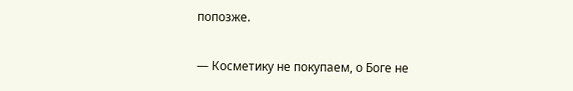попозже.

— Косметику не покупаем, о Боге не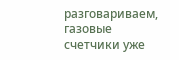разговариваем, газовые счетчики уже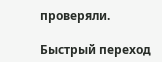проверяли.

Быстрый переход